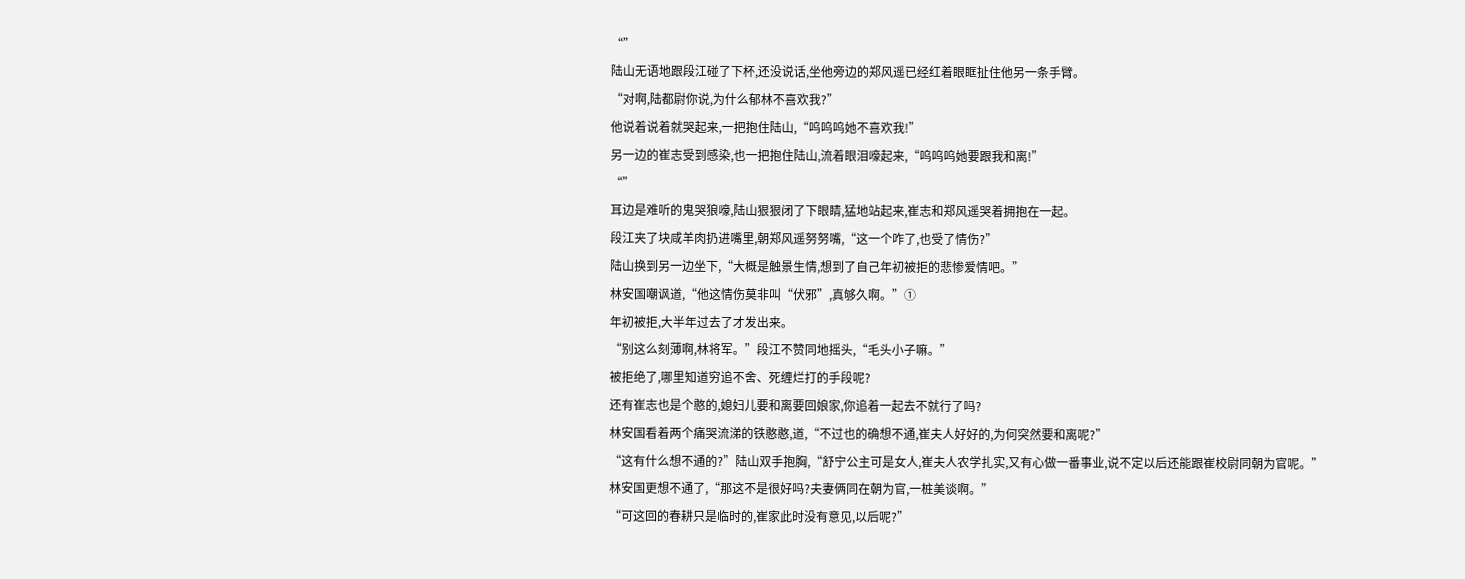“”
陆山无语地跟段江碰了下杯,还没说话,坐他旁边的郑风遥已经红着眼眶扯住他另一条手臂。
“对啊,陆都尉你说,为什么郁林不喜欢我?”
他说着说着就哭起来,一把抱住陆山,“呜呜呜她不喜欢我!”
另一边的崔志受到感染,也一把抱住陆山,流着眼泪嚎起来,“呜呜呜她要跟我和离!”
“”
耳边是难听的鬼哭狼嚎,陆山狠狠闭了下眼睛,猛地站起来,崔志和郑风遥哭着拥抱在一起。
段江夹了块咸羊肉扔进嘴里,朝郑风遥努努嘴,“这一个咋了,也受了情伤?”
陆山换到另一边坐下,“大概是触景生情,想到了自己年初被拒的悲惨爱情吧。”
林安国嘲讽道,“他这情伤莫非叫“伏邪”,真够久啊。”①
年初被拒,大半年过去了才发出来。
“别这么刻薄啊,林将军。”段江不赞同地摇头,“毛头小子嘛。”
被拒绝了,哪里知道穷追不舍、死缠烂打的手段呢?
还有崔志也是个憨的,媳妇儿要和离要回娘家,你追着一起去不就行了吗?
林安国看着两个痛哭流涕的铁憨憨,道,“不过也的确想不通,崔夫人好好的,为何突然要和离呢?”
“这有什么想不通的?”陆山双手抱胸,“舒宁公主可是女人,崔夫人农学扎实,又有心做一番事业,说不定以后还能跟崔校尉同朝为官呢。”
林安国更想不通了,“那这不是很好吗?夫妻俩同在朝为官,一桩美谈啊。”
“可这回的春耕只是临时的,崔家此时没有意见,以后呢?”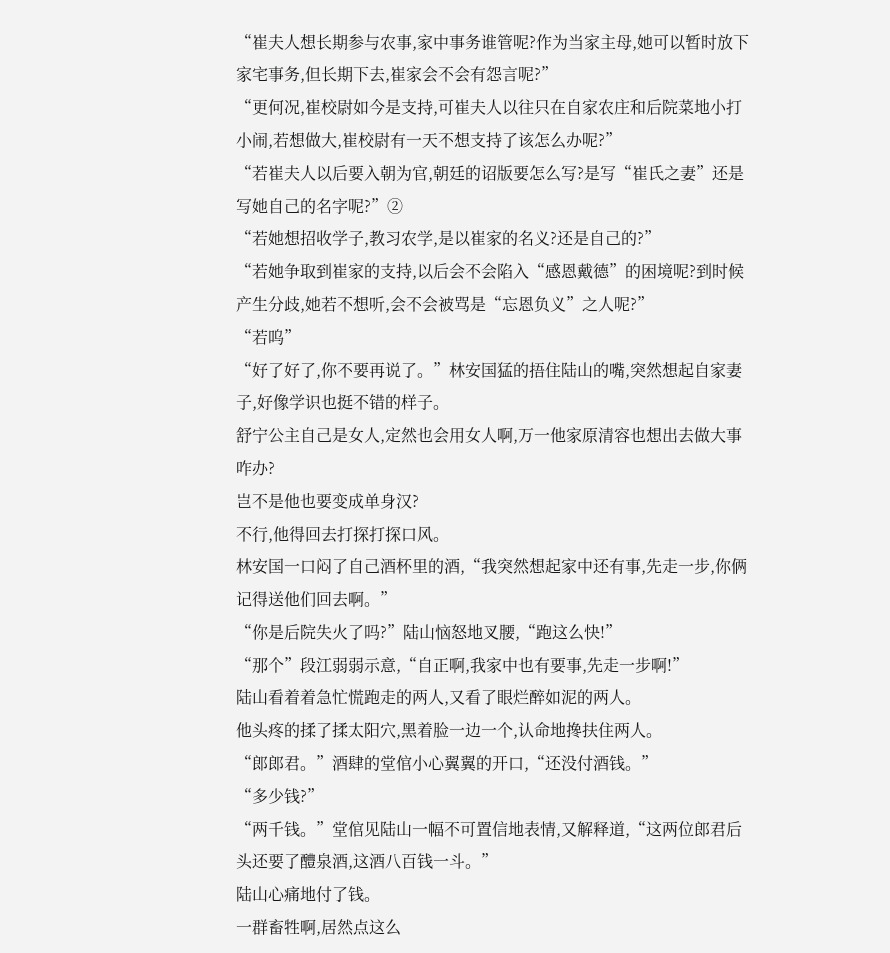“崔夫人想长期参与农事,家中事务谁管呢?作为当家主母,她可以暂时放下家宅事务,但长期下去,崔家会不会有怨言呢?”
“更何况,崔校尉如今是支持,可崔夫人以往只在自家农庄和后院菜地小打小闹,若想做大,崔校尉有一天不想支持了该怎么办呢?”
“若崔夫人以后要入朝为官,朝廷的诏版要怎么写?是写“崔氏之妻”还是写她自己的名字呢?”②
“若她想招收学子,教习农学,是以崔家的名义?还是自己的?”
“若她争取到崔家的支持,以后会不会陷入“感恩戴德”的困境呢?到时候产生分歧,她若不想听,会不会被骂是“忘恩负义”之人呢?”
“若呜”
“好了好了,你不要再说了。”林安国猛的捂住陆山的嘴,突然想起自家妻子,好像学识也挺不错的样子。
舒宁公主自己是女人,定然也会用女人啊,万一他家原清容也想出去做大事咋办?
岂不是他也要变成单身汉?
不行,他得回去打探打探口风。
林安国一口闷了自己酒杯里的酒,“我突然想起家中还有事,先走一步,你俩记得送他们回去啊。”
“你是后院失火了吗?”陆山恼怒地叉腰,“跑这么快!”
“那个”段江弱弱示意,“自正啊,我家中也有要事,先走一步啊!”
陆山看着着急忙慌跑走的两人,又看了眼烂醉如泥的两人。
他头疼的揉了揉太阳穴,黑着脸一边一个,认命地搀扶住两人。
“郎郎君。”酒肆的堂倌小心翼翼的开口,“还没付酒钱。”
“多少钱?”
“两千钱。”堂倌见陆山一幅不可置信地表情,又解释道,“这两位郎君后头还要了醴泉酒,这酒八百钱一斗。”
陆山心痛地付了钱。
一群畜牲啊,居然点这么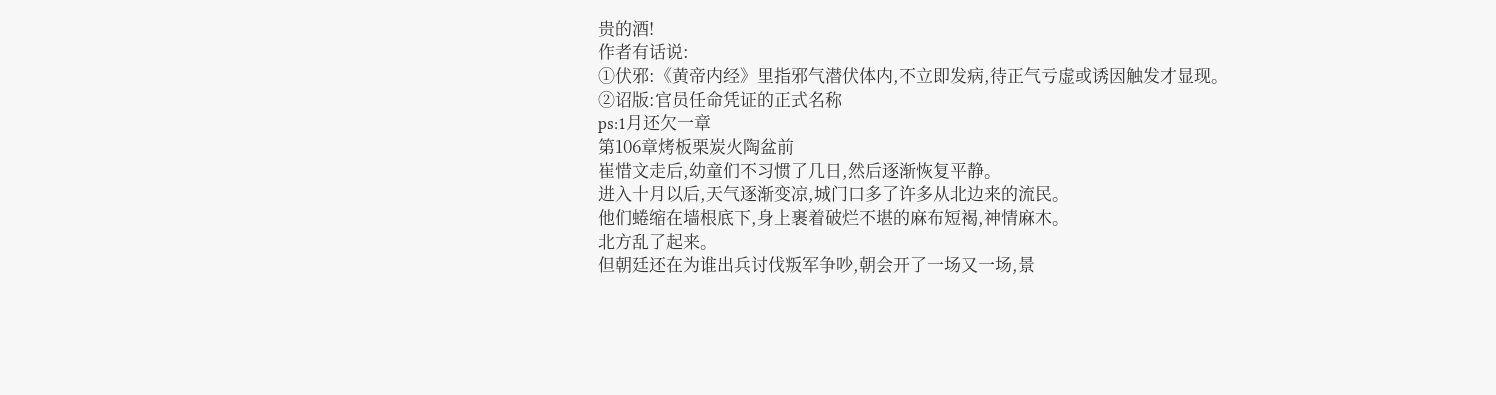贵的酒!
作者有话说:
①伏邪:《黄帝内经》里指邪气潜伏体内,不立即发病,待正气亏虚或诱因触发才显现。
②诏版:官员任命凭证的正式名称
ps:1月还欠一章
第106章烤板栗炭火陶盆前
崔惜文走后,幼童们不习惯了几日,然后逐渐恢复平静。
进入十月以后,天气逐渐变凉,城门口多了许多从北边来的流民。
他们蜷缩在墙根底下,身上裹着破烂不堪的麻布短褐,神情麻木。
北方乱了起来。
但朝廷还在为谁出兵讨伐叛军争吵,朝会开了一场又一场,景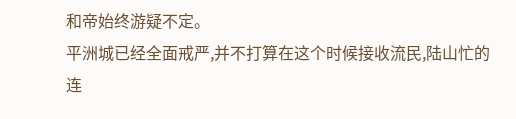和帝始终游疑不定。
平洲城已经全面戒严,并不打算在这个时候接收流民,陆山忙的连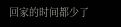回家的时间都少了